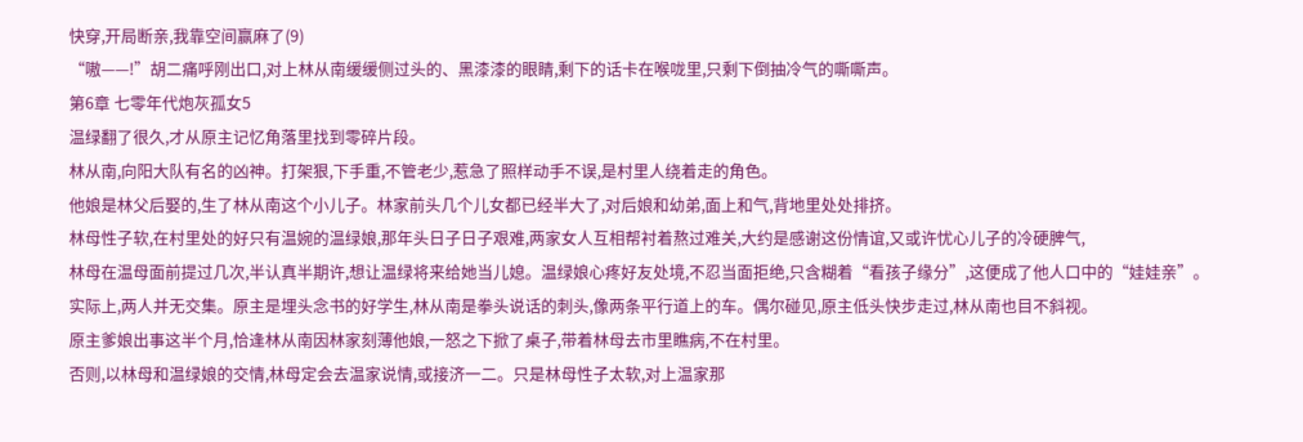快穿,开局断亲,我靠空间赢麻了(9)
“嗷——!”胡二痛呼刚出口,对上林从南缓缓侧过头的、黑漆漆的眼睛,剩下的话卡在喉咙里,只剩下倒抽冷气的嘶嘶声。
第6章 七零年代炮灰孤女5
温绿翻了很久,才从原主记忆角落里找到零碎片段。
林从南,向阳大队有名的凶神。打架狠,下手重,不管老少,惹急了照样动手不误,是村里人绕着走的角色。
他娘是林父后娶的,生了林从南这个小儿子。林家前头几个儿女都已经半大了,对后娘和幼弟,面上和气,背地里处处排挤。
林母性子软,在村里处的好只有温婉的温绿娘,那年头日子日子艰难,两家女人互相帮衬着熬过难关,大约是感谢这份情谊,又或许忧心儿子的冷硬脾气,
林母在温母面前提过几次,半认真半期许,想让温绿将来给她当儿媳。温绿娘心疼好友处境,不忍当面拒绝,只含糊着“看孩子缘分”,这便成了他人口中的“娃娃亲”。
实际上,两人并无交集。原主是埋头念书的好学生,林从南是拳头说话的刺头,像两条平行道上的车。偶尔碰见,原主低头快步走过,林从南也目不斜视。
原主爹娘出事这半个月,恰逢林从南因林家刻薄他娘,一怒之下掀了桌子,带着林母去市里瞧病,不在村里。
否则,以林母和温绿娘的交情,林母定会去温家说情,或接济一二。只是林母性子太软,对上温家那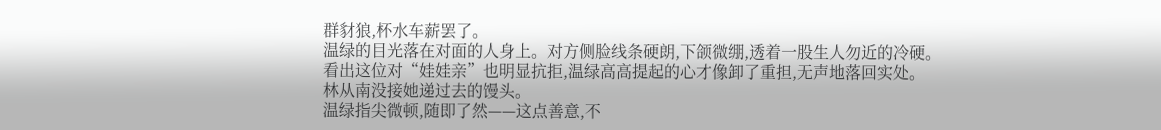群豺狼,杯水车薪罢了。
温绿的目光落在对面的人身上。对方侧脸线条硬朗,下颌微绷,透着一股生人勿近的冷硬。
看出这位对“娃娃亲”也明显抗拒,温绿高高提起的心才像卸了重担,无声地落回实处。
林从南没接她递过去的馒头。
温绿指尖微顿,随即了然——这点善意,不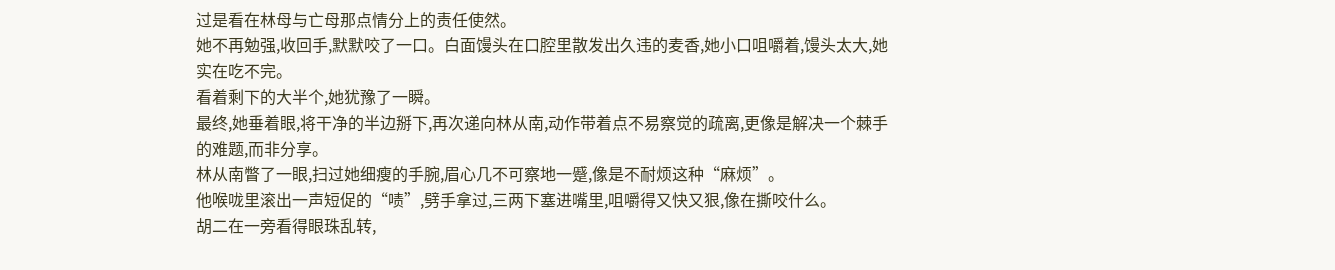过是看在林母与亡母那点情分上的责任使然。
她不再勉强,收回手,默默咬了一口。白面馒头在口腔里散发出久违的麦香,她小口咀嚼着,馒头太大,她实在吃不完。
看着剩下的大半个,她犹豫了一瞬。
最终,她垂着眼,将干净的半边掰下,再次递向林从南,动作带着点不易察觉的疏离,更像是解决一个棘手的难题,而非分享。
林从南瞥了一眼,扫过她细瘦的手腕,眉心几不可察地一蹙,像是不耐烦这种“麻烦”。
他喉咙里滚出一声短促的“啧”,劈手拿过,三两下塞进嘴里,咀嚼得又快又狠,像在撕咬什么。
胡二在一旁看得眼珠乱转,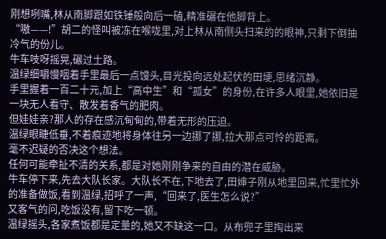刚想咧嘴,林从南脚跟如铁锤般向后一磕,精准碾在他脚背上。
“嗷——!”胡二的怪叫被冻在喉咙里,对上林从南侧头扫来的的眼神,只剩下倒抽冷气的份儿。
牛车吱呀摇晃,碾过土路。
温绿细嚼慢咽着手里最后一点馒头,目光投向远处起伏的田埂,思绪沉静。
手里握着一百二十元,加上“高中生”和“孤女”的身份,在许多人眼里,她依旧是一块无人看守、散发着香气的肥肉。
但娃娃亲?那人的存在感沉甸甸的,带着无形的压迫。
温绿眼睫低垂,不着痕迹地将身体往另一边挪了挪,拉大那点可怜的距离。
毫不迟疑的否决这个想法。
任何可能牵扯不清的关系,都是对她刚刚争来的自由的潜在威胁。
牛车停下来,先去大队长家。大队长不在,下地去了,田婶子刚从地里回来,忙里忙外的准备做饭,看到温绿,招呼了一声,“回来了,医生怎么说?”
又客气的问,吃饭没有,留下吃一顿。
温绿摇头,各家煮饭都是定量的,她又不缺这一口。从布兜子里掏出来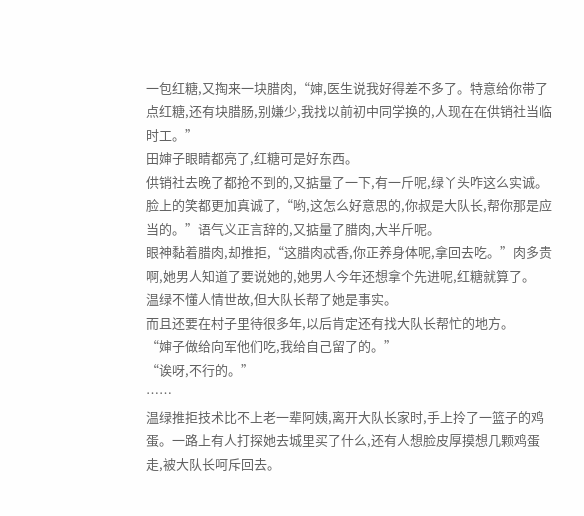一包红糖,又掏来一块腊肉,“婶,医生说我好得差不多了。特意给你带了点红糖,还有块腊肠,别嫌少,我找以前初中同学换的,人现在在供销社当临时工。”
田婶子眼睛都亮了,红糖可是好东西。
供销社去晚了都抢不到的,又掂量了一下,有一斤呢,绿丫头咋这么实诚。脸上的笑都更加真诚了,“哟,这怎么好意思的,你叔是大队长,帮你那是应当的。”语气义正言辞的,又掂量了腊肉,大半斤呢。
眼神黏着腊肉,却推拒,“这腊肉忒香,你正养身体呢,拿回去吃。”肉多贵啊,她男人知道了要说她的,她男人今年还想拿个先进呢,红糖就算了。
温绿不懂人情世故,但大队长帮了她是事实。
而且还要在村子里待很多年,以后肯定还有找大队长帮忙的地方。
“婶子做给向军他们吃,我给自己留了的。”
“诶呀,不行的。”
……
温绿推拒技术比不上老一辈阿姨,离开大队长家时,手上拎了一篮子的鸡蛋。一路上有人打探她去城里买了什么,还有人想脸皮厚摸想几颗鸡蛋走,被大队长呵斥回去。